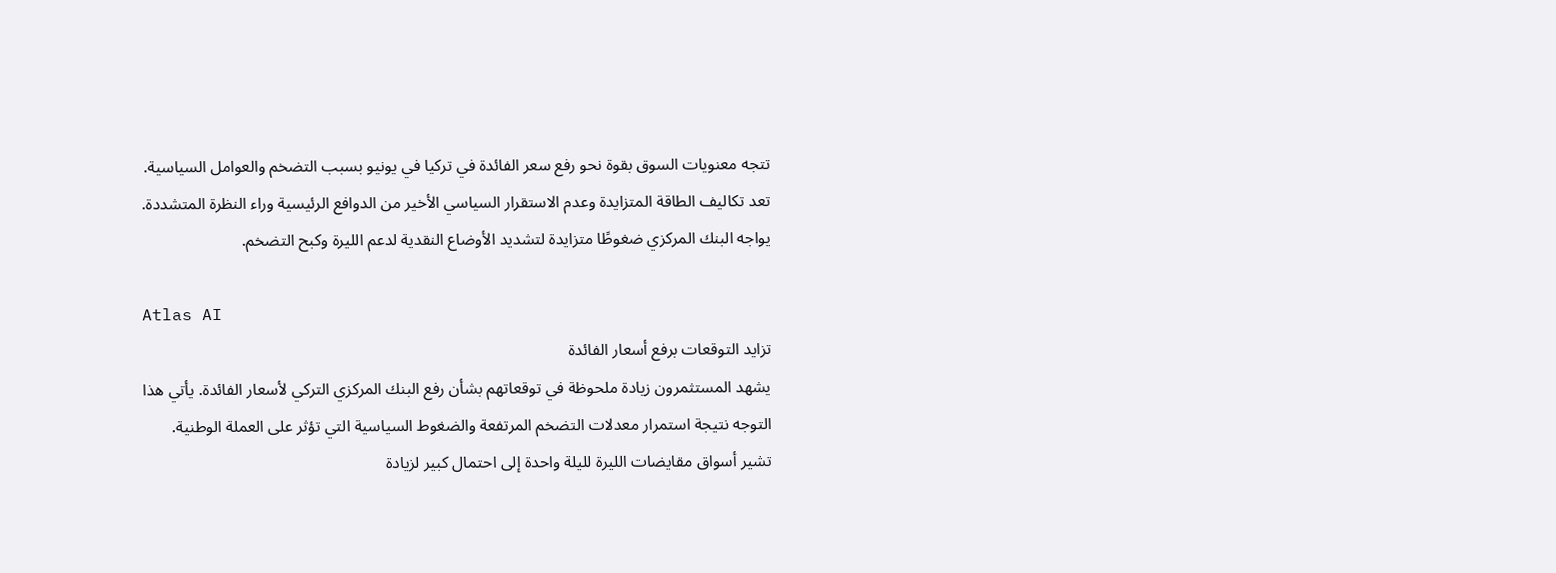تتجه معنويات السوق بقوة نحو رفع سعر الفائدة في تركيا في يونيو بسبب التضخم والعوامل السياسية.
تعد تكاليف الطاقة المتزايدة وعدم الاستقرار السياسي الأخير من الدوافع الرئيسية وراء النظرة المتشددة.
يواجه البنك المركزي ضغوطًا متزايدة لتشديد الأوضاع النقدية لدعم الليرة وكبح التضخم.

Atlas AI
تزايد التوقعات برفع أسعار الفائدة
يشهد المستثمرون زيادة ملحوظة في توقعاتهم بشأن رفع البنك المركزي التركي لأسعار الفائدة. يأتي هذا التوجه نتيجة استمرار معدلات التضخم المرتفعة والضغوط السياسية التي تؤثر على العملة الوطنية. تشير أسواق مقايضات الليرة لليلة واحدة إلى احتمال كبير لزيادة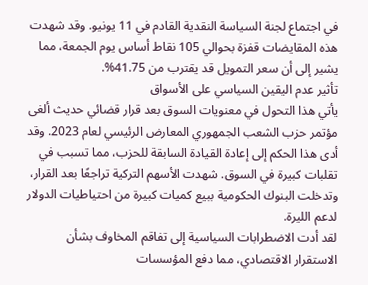في اجتماع لجنة السياسة النقدية القادم في 11 يونيو. وقد شهدت هذه المقايضات قفزة بحوالي 105 نقاط أساس يوم الجمعة، مما يشير إلى أن سعر التمويل قد يقترب من 41.75%.
تأثير عدم اليقين السياسي على الأسواق
يأتي هذا التحول في معنويات السوق بعد قرار قضائي حديث ألغى مؤتمر حزب الشعب الجمهوري المعارض الرئيسي لعام 2023. وقد أدى هذا الحكم إلى إعادة القيادة السابقة للحزب، مما تسبب في تقلبات كبيرة في السوق. شهدت الأسهم التركية تراجعًا بعد القرار، وتدخلت البنوك الحكومية ببيع كميات كبيرة من احتياطيات الدولار لدعم الليرة.
لقد أدت الاضطرابات السياسية إلى تفاقم المخاوف بشأن الاستقرار الاقتصادي، مما دفع المؤسسات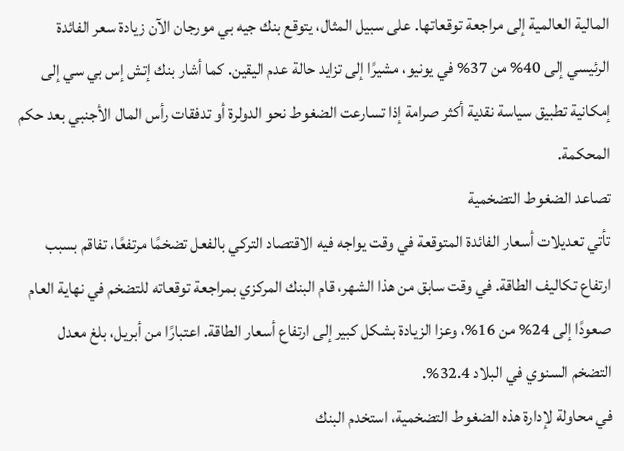المالية العالمية إلى مراجعة توقعاتها. على سبيل المثال، يتوقع بنك جيه بي مورجان الآن زيادة سعر الفائدة الرئيسي إلى 40% من 37% في يونيو، مشيرًا إلى تزايد حالة عدم اليقين. كما أشار بنك إتش إس بي سي إلى إمكانية تطبيق سياسة نقدية أكثر صرامة إذا تسارعت الضغوط نحو الدولرة أو تدفقات رأس المال الأجنبي بعد حكم المحكمة.
تصاعد الضغوط التضخمية
تأتي تعديلات أسعار الفائدة المتوقعة في وقت يواجه فيه الاقتصاد التركي بالفعل تضخمًا مرتفعًا، تفاقم بسبب ارتفاع تكاليف الطاقة. في وقت سابق من هذا الشهر، قام البنك المركزي بمراجعة توقعاته للتضخم في نهاية العام صعودًا إلى 24% من 16%، وعزا الزيادة بشكل كبير إلى ارتفاع أسعار الطاقة. اعتبارًا من أبريل، بلغ معدل التضخم السنوي في البلاد 32.4%.
في محاولة لإدارة هذه الضغوط التضخمية، استخدم البنك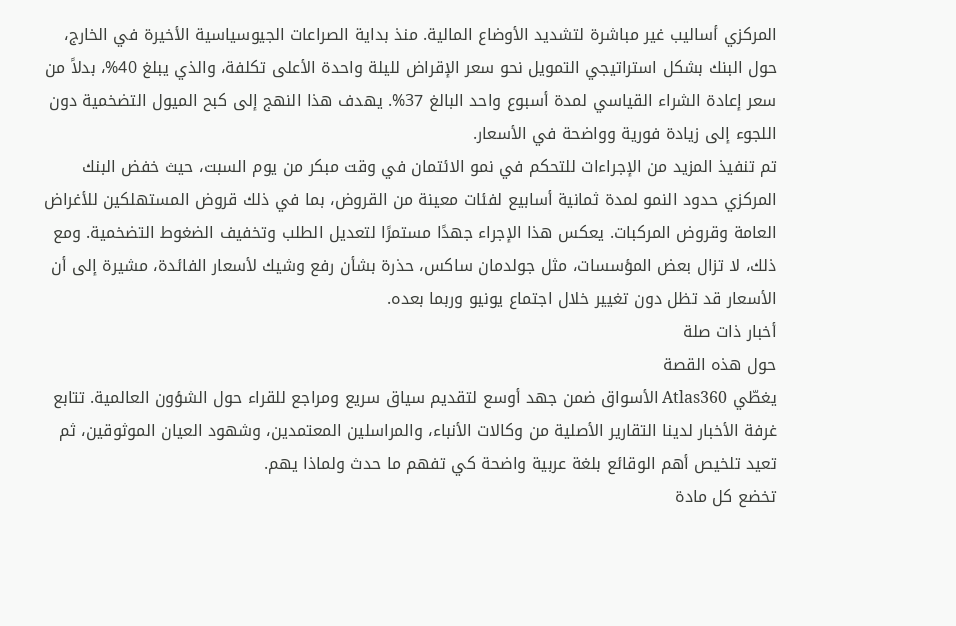المركزي أساليب غير مباشرة لتشديد الأوضاع المالية. منذ بداية الصراعات الجيوسياسية الأخيرة في الخارج، حول البنك بشكل استراتيجي التمويل نحو سعر الإقراض لليلة واحدة الأعلى تكلفة، والذي يبلغ 40%، بدلاً من سعر إعادة الشراء القياسي لمدة أسبوع واحد البالغ 37%. يهدف هذا النهج إلى كبح الميول التضخمية دون اللجوء إلى زيادة فورية وواضحة في الأسعار.
تم تنفيذ المزيد من الإجراءات للتحكم في نمو الائتمان في وقت مبكر من يوم السبت، حيث خفض البنك المركزي حدود النمو لمدة ثمانية أسابيع لفئات معينة من القروض، بما في ذلك قروض المستهلكين للأغراض العامة وقروض المركبات. يعكس هذا الإجراء جهدًا مستمرًا لتعديل الطلب وتخفيف الضغوط التضخمية. ومع ذلك، لا تزال بعض المؤسسات، مثل جولدمان ساكس، حذرة بشأن رفع وشيك لأسعار الفائدة، مشيرة إلى أن الأسعار قد تظل دون تغيير خلال اجتماع يونيو وربما بعده.
أخبار ذات صلة
حول هذه القصة
يغطّي Atlas360 الأسواق ضمن جهد أوسع لتقديم سياق سريع ومراجع للقراء حول الشؤون العالمية. تتابع غرفة الأخبار لدينا التقارير الأصلية من وكالات الأنباء، والمراسلين المعتمدين، وشهود العيان الموثوقين، ثم تعيد تلخيص أهم الوقائع بلغة عربية واضحة كي تفهم ما حدث ولماذا يهم.
تخضع كل مادة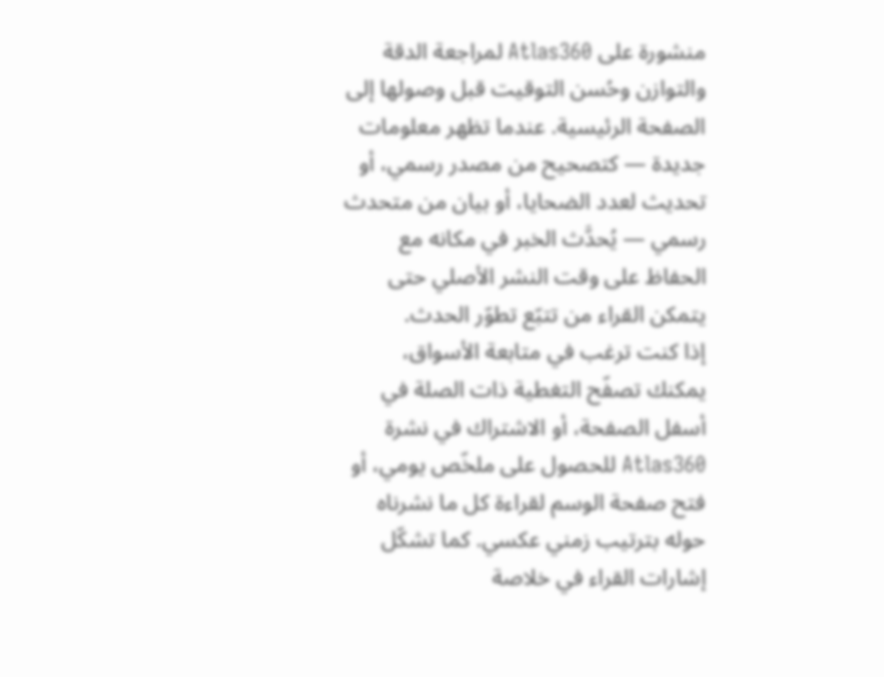منشورة على Atlas360 لمراجعة الدقة والتوازن وحُسن التوقيت قبل وصولها إلى الصفحة الرئيسية. عندما تظهر معلومات جديدة — كتصحيح من مصدر رسمي، أو تحديث لعدد الضحايا، أو بيان من متحدث رسمي — يُحدَّث الخبر في مكانه مع الحفاظ على وقت النشر الأصلي حتى يتمكن القراء من تتبّع تطوّر الحدث.
إذا كنت ترغب في متابعة الأسواق، يمكنك تصفّح التغطية ذات الصلة في أسفل الصفحة، أو الاشتراك في نشرة Atlas360 للحصول على ملخّص يومي، أو فتح صفحة الوسم لقراءة كل ما نشرناه حوله بترتيب زمني عكسي. كما تشكّل إشارات القراء في خلاصة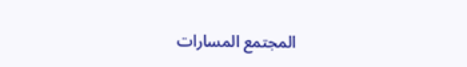المجتمع المسارات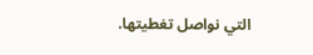التي نواصل تغطيتها.